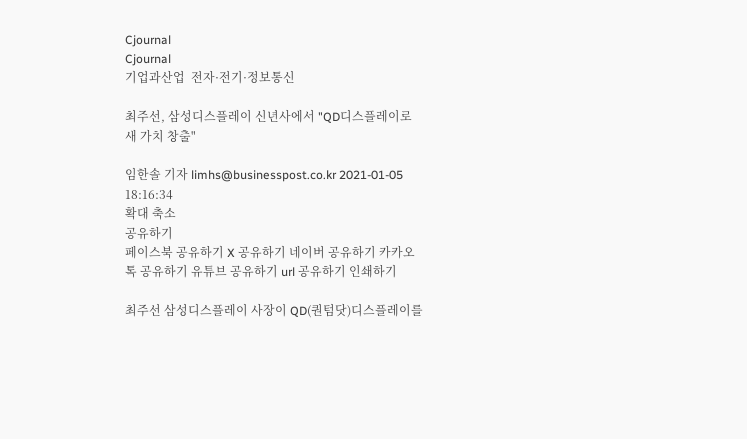Cjournal
Cjournal
기업과산업  전자·전기·정보통신

최주선, 삼성디스플레이 신년사에서 "QD디스플레이로 새 가치 창출"

임한솔 기자 limhs@businesspost.co.kr 2021-01-05 18:16:34
확대 축소
공유하기
페이스북 공유하기 X 공유하기 네이버 공유하기 카카오톡 공유하기 유튜브 공유하기 url 공유하기 인쇄하기

최주선 삼성디스플레이 사장이 QD(퀀텀닷)디스플레이를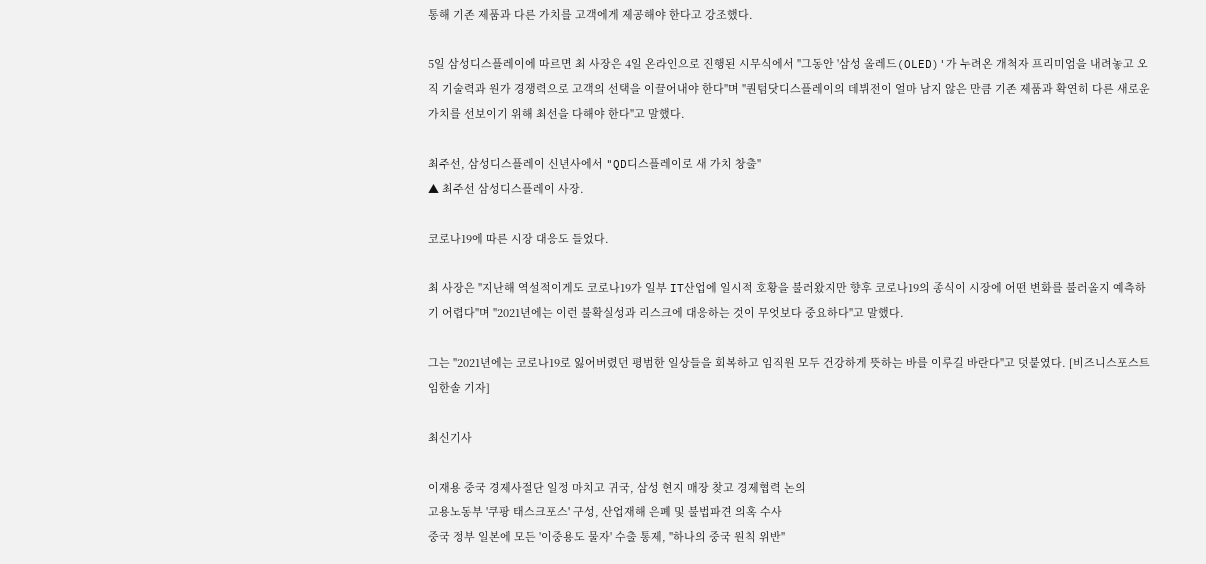통해 기존 제품과 다른 가치를 고객에게 제공해야 한다고 강조했다.

5일 삼성디스플레이에 따르면 최 사장은 4일 온라인으로 진행된 시무식에서 "그동안 '삼성 올레드(OLED)'가 누려온 개척자 프리미엄을 내려놓고 오직 기술력과 원가 경쟁력으로 고객의 선택을 이끌어내야 한다"며 "퀀텀닷디스플레이의 데뷔전이 얼마 남지 않은 만큼 기존 제품과 확연히 다른 새로운 가치를 선보이기 위해 최선을 다해야 한다"고 말했다.

최주선, 삼성디스플레이 신년사에서 "QD디스플레이로 새 가치 창출"
▲ 최주선 삼성디스플레이 사장.

코로나19에 따른 시장 대응도 들었다.

최 사장은 "지난해 역설적이게도 코로나19가 일부 IT산업에 일시적 호황을 불러왔지만 향후 코로나19의 종식이 시장에 어떤 변화를 불러올지 예측하기 어렵다"며 "2021년에는 이런 불확실성과 리스크에 대응하는 것이 무엇보다 중요하다"고 말했다.

그는 "2021년에는 코로나19로 잃어버렸던 평범한 일상들을 회복하고 임직원 모두 건강하게 뜻하는 바를 이루길 바란다"고 덧붙였다. [비즈니스포스트 임한솔 기자]

최신기사

이재용 중국 경제사절단 일정 마치고 귀국, 삼성 현지 매장 찾고 경제협력 논의
고용노동부 '쿠팡 태스크포스' 구성, 산업재해 은폐 및 불법파견 의혹 수사
중국 정부 일본에 모든 '이중용도 물자' 수출 통제, "하나의 중국 원칙 위반"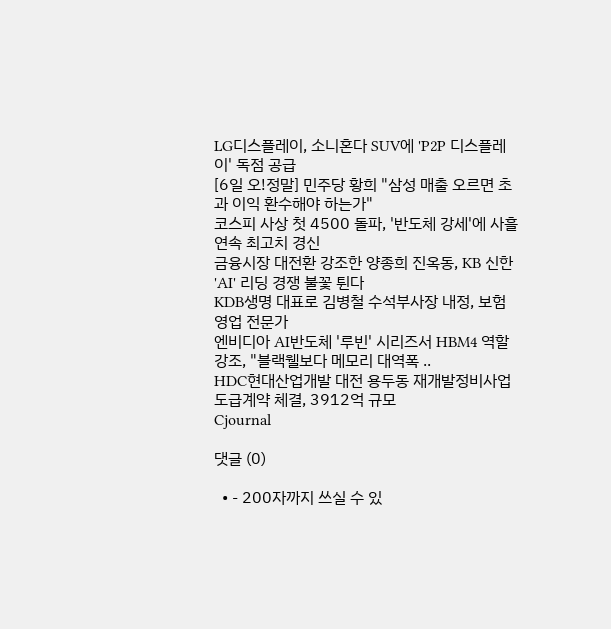LG디스플레이, 소니혼다 SUV에 'P2P 디스플레이' 독점 공급
[6일 오!정말] 민주당 황희 "삼성 매출 오르면 초과 이익 환수해야 하는가"
코스피 사상 첫 4500 돌파, '반도체 강세'에 사흘 연속 최고치 경신
금융시장 대전환 강조한 양종희 진옥동, KB 신한 'AI' 리딩 경쟁 불꽃 튄다
KDB생명 대표로 김병철 수석부사장 내정, 보험 영업 전문가
엔비디아 AI반도체 '루빈' 시리즈서 HBM4 역할 강조, "블랙웰보다 메모리 대역폭 ..
HDC현대산업개발 대전 용두동 재개발정비사업 도급계약 체결, 3912억 규모
Cjournal

댓글 (0)

  • - 200자까지 쓰실 수 있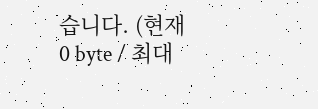습니다. (현재 0 byte / 최대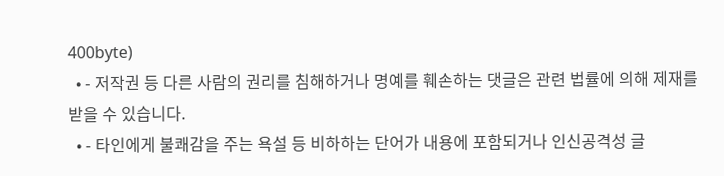400byte)
  • - 저작권 등 다른 사람의 권리를 침해하거나 명예를 훼손하는 댓글은 관련 법률에 의해 제재를 받을 수 있습니다.
  • - 타인에게 불쾌감을 주는 욕설 등 비하하는 단어가 내용에 포함되거나 인신공격성 글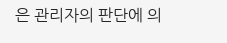은 관리자의 판단에 의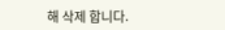해 삭제 합니다.